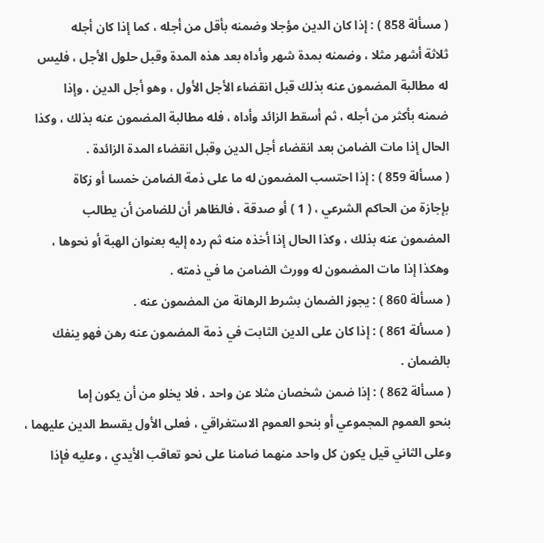( مسألة 858 ) : إذا كان الدين مؤجلا وضمنه بأقل من أجله ، كما إذا كان أجله
ثلاثة أشهر مثلا ، وضمنه بمدة شهر وأداه بعد هذه المدة وقبل حلول الأجل ، فليس
له مطالبة المضمون عنه بذلك قبل انقضاء الأجل الأول ، وهو أجل الدين ، وإذا
ضمنه بأكثر من أجله ، ثم أسقط الزائد وأداه ، فله مطالبة المضمون عنه بذلك ، وكذا
الحال إذا مات الضامن بعد انقضاء أجل الدين وقبل انقضاء المدة الزائدة .
( مسألة 859 ) : إذا احتسب المضمون له ما على ذمة الضامن خمسا أو زكاة
بإجازة من الحاكم الشرعي ، ( 1 ) أو صدقة ، فالظاهر أن للضامن أن يطالب
المضمون عنه بذلك ، وكذا الحال إذا أخذه منه ثم رده إليه بعنوان الهبة أو نحوها ،
وهكذا إذا مات المضمون له وورث الضامن ما في ذمته .
( مسألة 860 ) : يجوز الضمان بشرط الرهانة من المضمون عنه .
( مسألة 861 ) : إذا كان على الدين الثابت في ذمة المضمون عنه رهن فهو ينفك
بالضمان .
( مسألة 862 ) : إذا ضمن شخصان مثلا عن واحد ، فلا يخلو من أن يكون إما
بنحو العموم المجموعي أو بنحو العموم الاستغراقي ، فعلى الأول يقسط الدين عليهما ،
وعلى الثاني قيل يكون كل واحد منهما ضامنا على نحو تعاقب الأيدي ، وعليه فإذا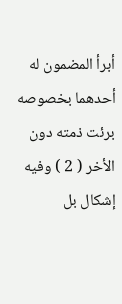أبرأ المضمون له أحدهما بخصوصه برئت ذمته دون الأخر ( 2 ) وفيه إشكال بل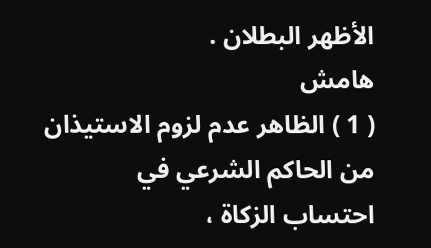الأظهر البطلان .
هامش
( 1 ) الظاهر عدم لزوم الاستيذان من الحاكم الشرعي في احتساب الزكاة ،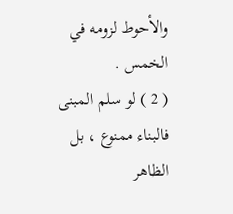والأحوط لزومه في الخمس .
( 2 ) لو سلم المبنى فالبناء ممنوع ، بل الظاهر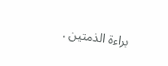براءة الذمتين .